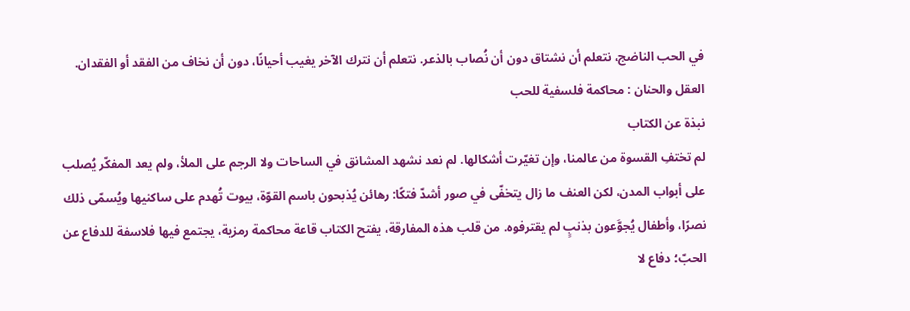في الحب الناضج، نتعلم أن نشتاق دون أن نُصاب بالذعر. نتعلم أن نترك الآخر يغيب أحيانًا، دون أن نخاف من الفقد أو الفقدان.
العقل والحنان : محاكمة فلسفية للحب
نبذة عن الكتاب
لم تختفِ القسوة من عالمنا، وإن تغيّرت أشكالها. لم نعد نشهد المشانق في الساحات ولا الرجم على الملأ، ولم يعد المفكّر يُصلب على أبواب المدن، لكن العنف ما زال يتخفّى في صور أشدّ فتكًا: رهائن يُذبحون باسم القوّة، بيوت تُهدم على ساكنيها ويُسمّى ذلك نصرًا، وأطفال يُجوَّعون بذنبٍ لم يقترفوه. من قلب هذه المفارقة، يفتح الكتاب قاعة محاكمة رمزية، يجتمع فيها فلاسفة للدفاع عن الحبّ؛ دفاع لا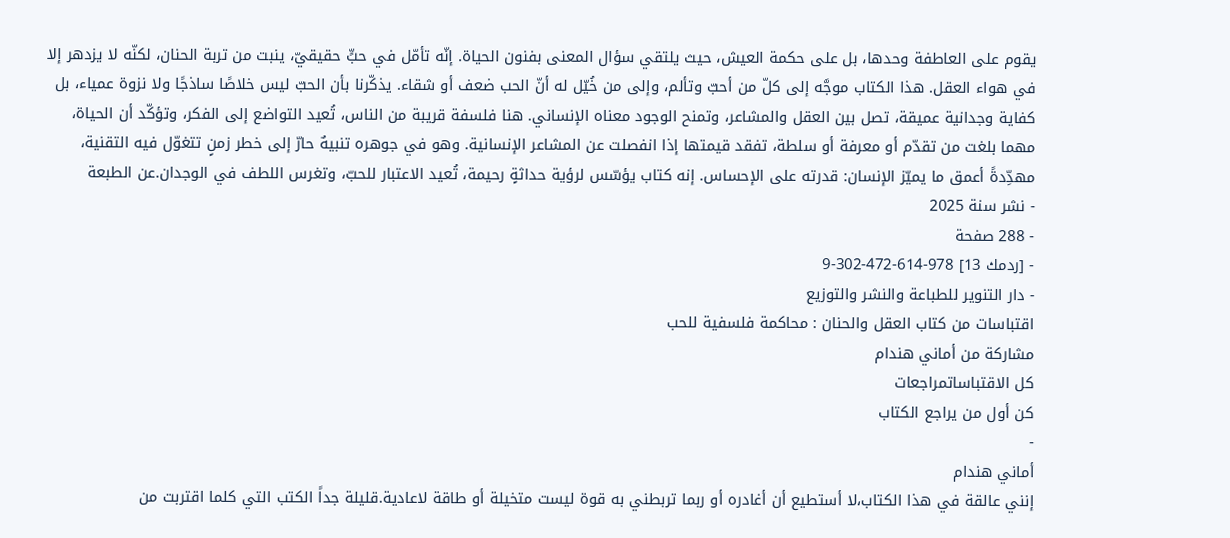يقوم على العاطفة وحدها، بل على حكمة العيش، حيث يلتقي سؤال المعنى بفنون الحياة. إنّه تأمّل في حبٍّ حقيقيّ، ينبت من تربة الحنان، لكنّه لا يزدهر إلا في هواء العقل. هذا الكتاب موجَّه إلى كلّ من أحبّ وتألم، وإلى من خُيّل له أنّ الحب ضعف أو شقاء. يذكّرنا بأن الحبّ ليس خلاصًا ساذجًا ولا نزوة عمياء، بل كفاية وجدانية عميقة، تصل بين العقل والمشاعر، وتمنح الوجود معناه الإنساني. هنا فلسفة قريبة من الناس، تُعيد التواضع إلى الفكر، وتؤكّد أن الحياة، مهما بلغت من تقدّم أو معرفة أو سلطة، تفقد قيمتها إذا انفصلت عن المشاعر الإنسانية. وهو في جوهره تنبيهٌ حارّ إلى خطر زمنٍ تتغوّل فيه التقنية، مهدِّدةً أعمق ما يميّز الإنسان: قدرته على الإحساس. إنه كتاب يؤسّس لرؤية حداثةٍ رحيمة، تُعيد الاعتبار للحبّ، وتغرس اللطف في الوجدان.عن الطبعة
- نشر سنة 2025
- 288 صفحة
- [ردمك 13] 978-614-472-302-9
- دار التنوير للطباعة والنشر والتوزيع
اقتباسات من كتاب العقل والحنان : محاكمة فلسفية للحب
مشاركة من أماني هندام
كل الاقتباساتمراجعات
كن أول من يراجع الكتاب
-
أماني هندام
إنني عالقة في هذا الكتاب،لا أستطيع أن أغادره أو ربما تربطني به قوة ليست متخيلة أو طاقة لاعادية.قليلة جداً الكتب التي كلما اقتربت من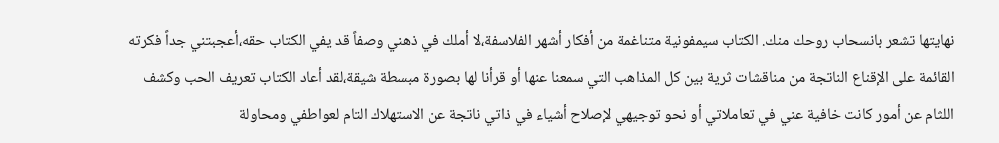نهايتها تشعر بانسحاب روحك منك. الكتاب سيمفونية متناغمة من أفكار أشهر الفلاسفة،لا أملك في ذهني وصفاً قد يفي الكتاب حقه،أعجبتني جداً فكرته القائمة على الإقناع الناتجة من مناقشات ثرية بين كل المذاهب التي سمعنا عنها أو قرأنا لها بصورة مبسطة شيقة،لقد أعاد الكتاب تعريف الحب وكشف اللثام عن أمور كانت خافية عني في تعاملاتي أو نحو توجيهي لإصلاح أشياء في ذاتي ناتجة عن الاستهلاك التام لعواطفي ومحاولة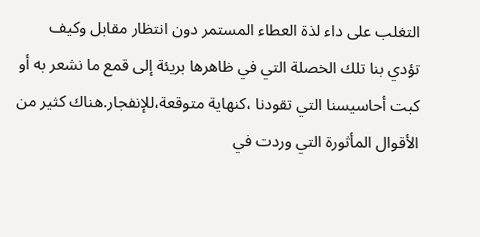التغلب على داء لذة العطاء المستمر دون انتظار مقابل وكيف تؤدي بنا تلك الخصلة التي في ظاهرها بريئة إلى قمع ما نشعر به أو كبت أحاسيسنا التي تقودنا ،كنهاية متوقعة،للإنفجار.هناك كثير من الأقوال المأثورة التي وردت في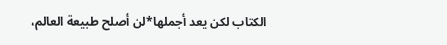الكتاب لكن يعد أجملها*لن أصلح طبيعة العالم،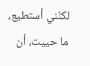لكنّني أستطيع، ما حييت، أن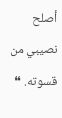أصلح نصيبي من قسوته. ❝